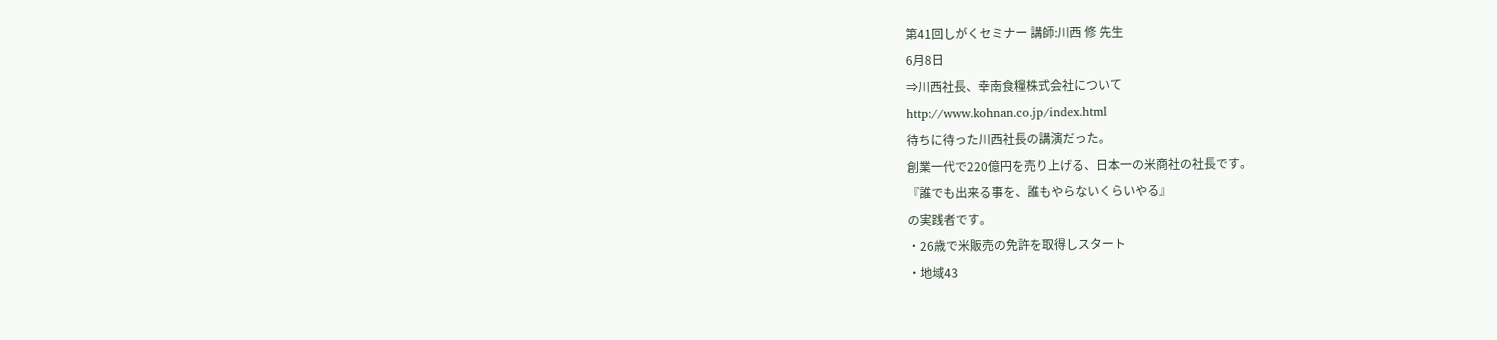第41回しがくセミナー 講師:川西 修 先生
6月8日
⇒川西社長、幸南食糧株式会社について
http://www.kohnan.co.jp/index.html
待ちに待った川西社長の講演だった。
創業一代で220億円を売り上げる、日本一の米商社の社長です。
『誰でも出来る事を、誰もやらないくらいやる』
の実践者です。
・26歳で米販売の免許を取得しスタート
・地域43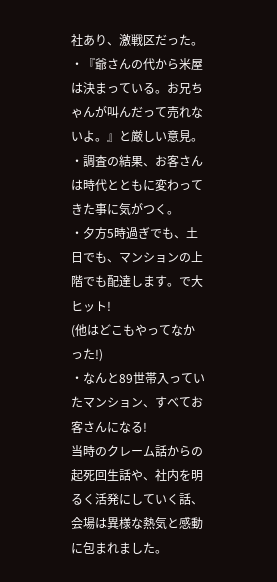社あり、激戦区だった。
・『爺さんの代から米屋は決まっている。お兄ちゃんが叫んだって売れないよ。』と厳しい意見。
・調査の結果、お客さんは時代とともに変わってきた事に気がつく。
・夕方5時過ぎでも、土日でも、マンションの上階でも配達します。で大ヒット!
(他はどこもやってなかった!)
・なんと89世帯入っていたマンション、すべてお客さんになる!
当時のクレーム話からの起死回生話や、社内を明るく活発にしていく話、
会場は異様な熱気と感動に包まれました。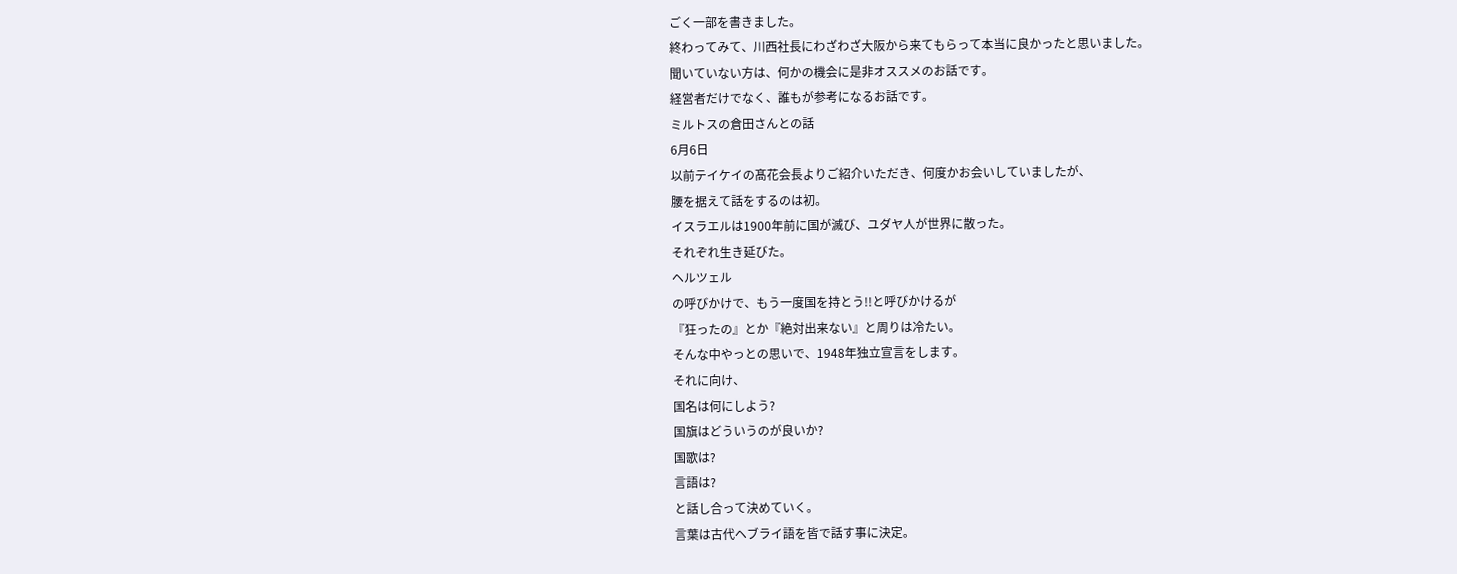ごく一部を書きました。
終わってみて、川西社長にわざわざ大阪から来てもらって本当に良かったと思いました。
聞いていない方は、何かの機会に是非オススメのお話です。
経営者だけでなく、誰もが参考になるお話です。
ミルトスの倉田さんとの話
6月6日
以前テイケイの髙花会長よりご紹介いただき、何度かお会いしていましたが、
腰を据えて話をするのは初。
イスラエルは1900年前に国が滅び、ユダヤ人が世界に散った。
それぞれ生き延びた。
ヘルツェル
の呼びかけで、もう一度国を持とう!!と呼びかけるが
『狂ったの』とか『絶対出来ない』と周りは冷たい。
そんな中やっとの思いで、1948年独立宣言をします。
それに向け、
国名は何にしよう?
国旗はどういうのが良いか?
国歌は?
言語は?
と話し合って決めていく。
言葉は古代ヘブライ語を皆で話す事に決定。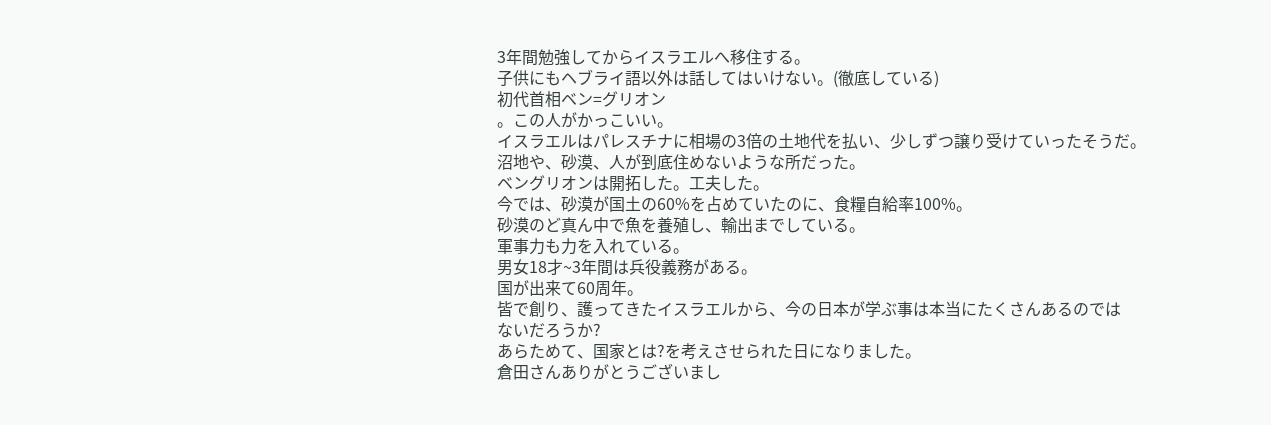3年間勉強してからイスラエルへ移住する。
子供にもヘブライ語以外は話してはいけない。(徹底している)
初代首相ベン=グリオン
。この人がかっこいい。
イスラエルはパレスチナに相場の3倍の土地代を払い、少しずつ譲り受けていったそうだ。
沼地や、砂漠、人が到底住めないような所だった。
ベングリオンは開拓した。工夫した。
今では、砂漠が国土の60%を占めていたのに、食糧自給率100%。
砂漠のど真ん中で魚を養殖し、輸出までしている。
軍事力も力を入れている。
男女18才~3年間は兵役義務がある。
国が出来て60周年。
皆で創り、護ってきたイスラエルから、今の日本が学ぶ事は本当にたくさんあるのでは
ないだろうか?
あらためて、国家とは?を考えさせられた日になりました。
倉田さんありがとうございまし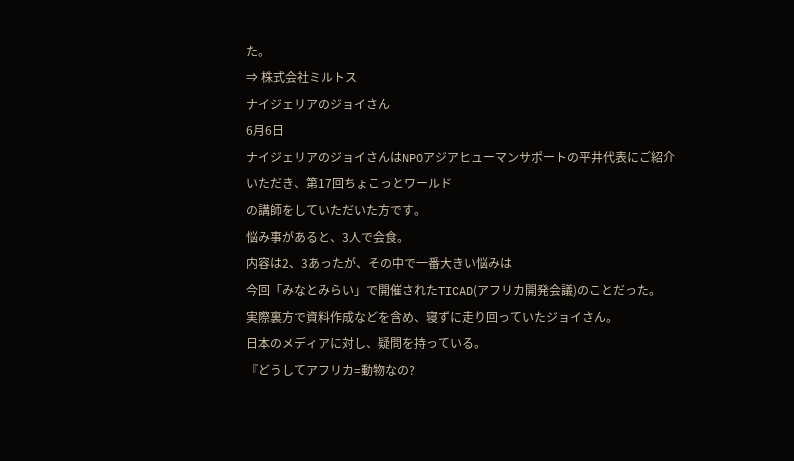た。
⇒ 株式会社ミルトス
ナイジェリアのジョイさん
6月6日
ナイジェリアのジョイさんはNPOアジアヒューマンサポートの平井代表にご紹介
いただき、第17回ちょこっとワールド
の講師をしていただいた方です。
悩み事があると、3人で会食。
内容は2、3あったが、その中で一番大きい悩みは
今回「みなとみらい」で開催されたTICAD(アフリカ開発会議)のことだった。
実際裏方で資料作成などを含め、寝ずに走り回っていたジョイさん。
日本のメディアに対し、疑問を持っている。
『どうしてアフリカ=動物なの?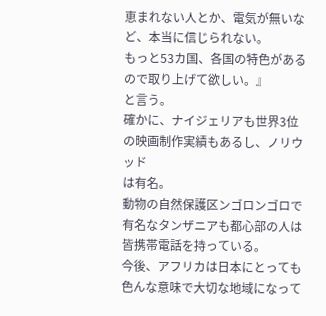恵まれない人とか、電気が無いなど、本当に信じられない。
もっと53カ国、各国の特色があるので取り上げて欲しい。』
と言う。
確かに、ナイジェリアも世界3位の映画制作実績もあるし、ノリウッド
は有名。
動物の自然保護区ンゴロンゴロで有名なタンザニアも都心部の人は皆携帯電話を持っている。
今後、アフリカは日本にとっても色んな意味で大切な地域になって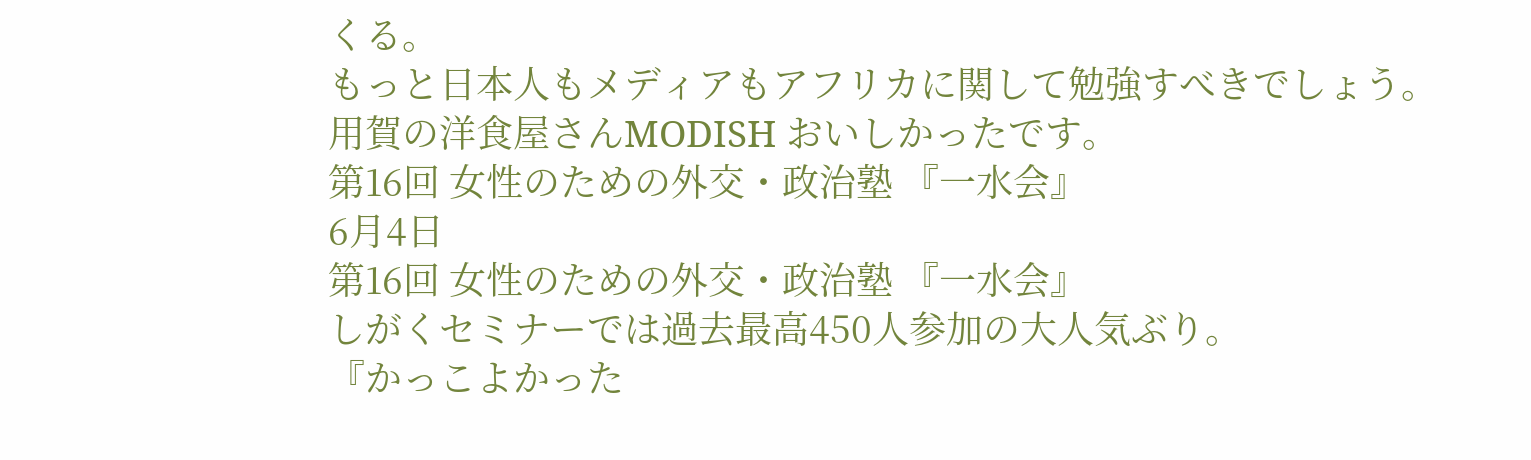くる。
もっと日本人もメディアもアフリカに関して勉強すべきでしょう。
用賀の洋食屋さんMODISH おいしかったです。
第16回 女性のための外交・政治塾 『一水会』
6月4日
第16回 女性のための外交・政治塾 『一水会』
しがくセミナーでは過去最高450人参加の大人気ぶり。
『かっこよかった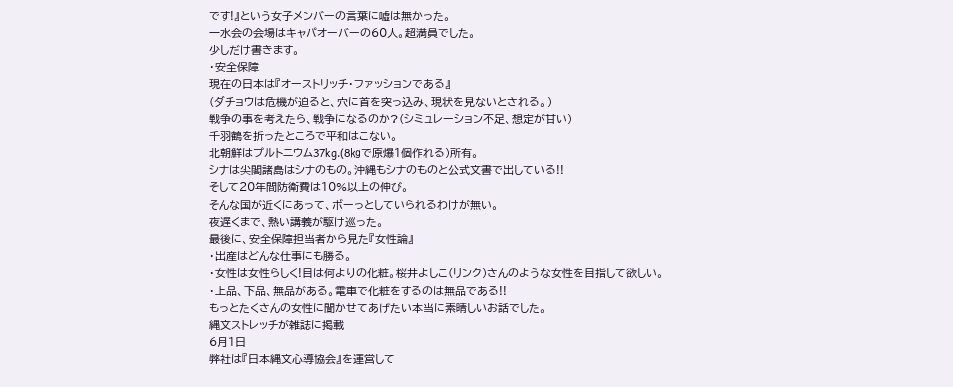です!』という女子メンバーの言葉に嘘は無かった。
一水会の会場はキャパオーバーの60人。超満員でした。
少しだけ書きます。
・安全保障
現在の日本は『オーストリッチ・ファッションである』
(ダチョウは危機が迫ると、穴に首を突っ込み、現状を見ないとされる。)
戦争の事を考えたら、戦争になるのか?(シミュレーション不足、想定が甘い)
千羽鶴を折ったところで平和はこない。
北朝鮮はプルトニウム37kg.(8㎏で原爆1個作れる)所有。
シナは尖閣諸島はシナのもの。沖縄もシナのものと公式文書で出している!!
そして20年間防衛費は10%以上の伸び。
そんな国が近くにあって、ボーっとしていられるわけが無い。
夜遅くまで、熱い講義が駆け巡った。
最後に、安全保障担当者から見た『女性論』
・出産はどんな仕事にも勝る。
・女性は女性らしく!目は何よりの化粧。桜井よしこ(リンク)さんのような女性を目指して欲しい。
・上品、下品、無品がある。電車で化粧をするのは無品である!!
もっとたくさんの女性に聞かせてあげたい本当に素晴しいお話でした。
縄文ストレッチが雑誌に掲載
6月1日
弊社は『日本縄文心導協会』を運営して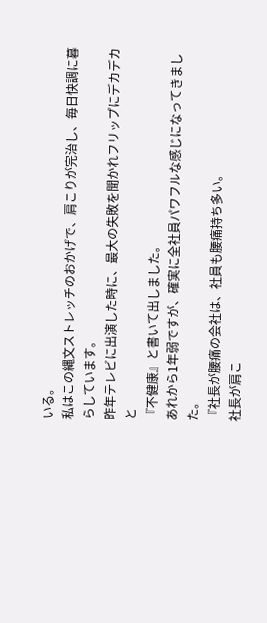いる。
私はこの縄文ストレッチのおかげで、肩こりが完治し、毎日快調に暮らしています。
昨年テレビに出演した時に、最大の失敗を聞かれフリップにデカデカと
『不健康』と書いて出しました。
あれから1年弱ですが、確実に全社員パワフルな感じになってきました。
『社長が腰痛の会社は、社員も腰痛持ち多い。
社長が肩こ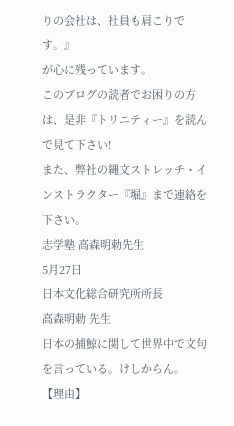りの会社は、社員も肩こりです。』
が心に残っています。
このブログの読者でお困りの方は、是非『トリニティー』を読んで見て下さい!
また、弊社の縄文ストレッチ・インストラクター『堀』まで連絡を下さい。
志学塾 高森明勅先生
5月27日
日本文化総合研究所所長
高森明勅 先生
日本の捕鯨に関して世界中で文句を言っている。けしからん。
【理由】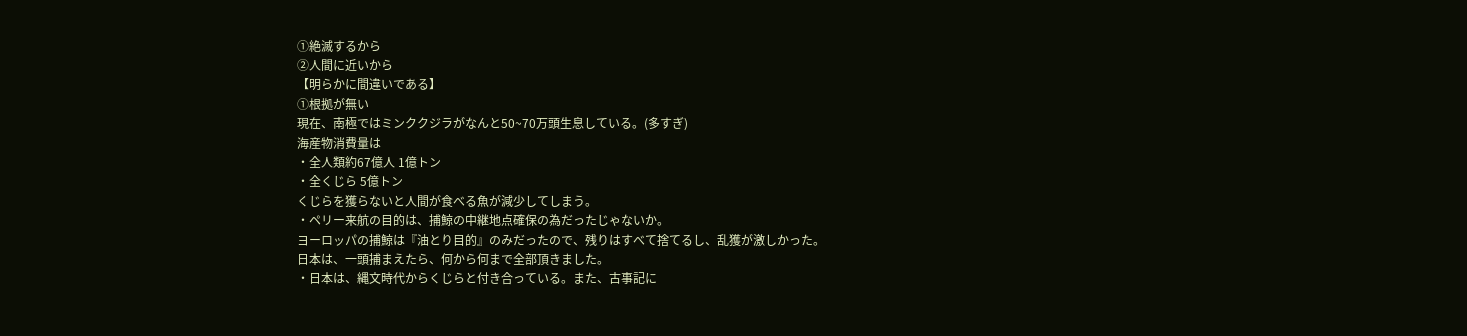①絶滅するから
②人間に近いから
【明らかに間違いである】
①根拠が無い
現在、南極ではミンククジラがなんと50~70万頭生息している。(多すぎ)
海産物消費量は
・全人類約67億人 1億トン
・全くじら 5億トン
くじらを獲らないと人間が食べる魚が減少してしまう。
・ペリー来航の目的は、捕鯨の中継地点確保の為だったじゃないか。
ヨーロッパの捕鯨は『油とり目的』のみだったので、残りはすべて捨てるし、乱獲が激しかった。
日本は、一頭捕まえたら、何から何まで全部頂きました。
・日本は、縄文時代からくじらと付き合っている。また、古事記に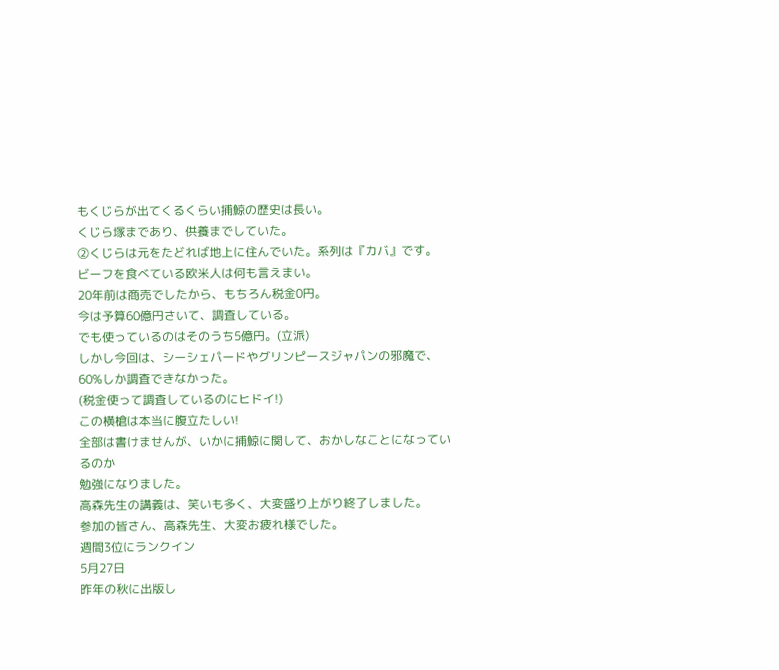もくじらが出てくるくらい捕鯨の歴史は長い。
くじら塚まであり、供養までしていた。
②くじらは元をたどれば地上に住んでいた。系列は『カバ』です。
ビーフを食べている欧米人は何も言えまい。
20年前は商売でしたから、もちろん税金0円。
今は予算60億円さいて、調査している。
でも使っているのはそのうち5億円。(立派)
しかし今回は、シーシェパードやグリンピースジャパンの邪魔で、
60%しか調査できなかった。
(税金使って調査しているのにヒドイ!)
この横槍は本当に腹立たしい!
全部は書けませんが、いかに捕鯨に関して、おかしなことになっているのか
勉強になりました。
高森先生の講義は、笑いも多く、大変盛り上がり終了しました。
参加の皆さん、高森先生、大変お疲れ様でした。
週間3位にランクイン
5月27日
昨年の秋に出版し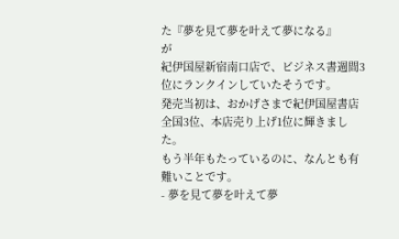た『夢を見て夢を叶えて夢になる』
が
紀伊国屋新宿南口店で、ビジネス書週間3位にランクインしていたそうです。
発売当初は、おかげさまで紀伊国屋書店全国3位、本店売り上げ1位に輝きました。
もう半年もたっているのに、なんとも有難いことです。
- 夢を見て夢を叶えて夢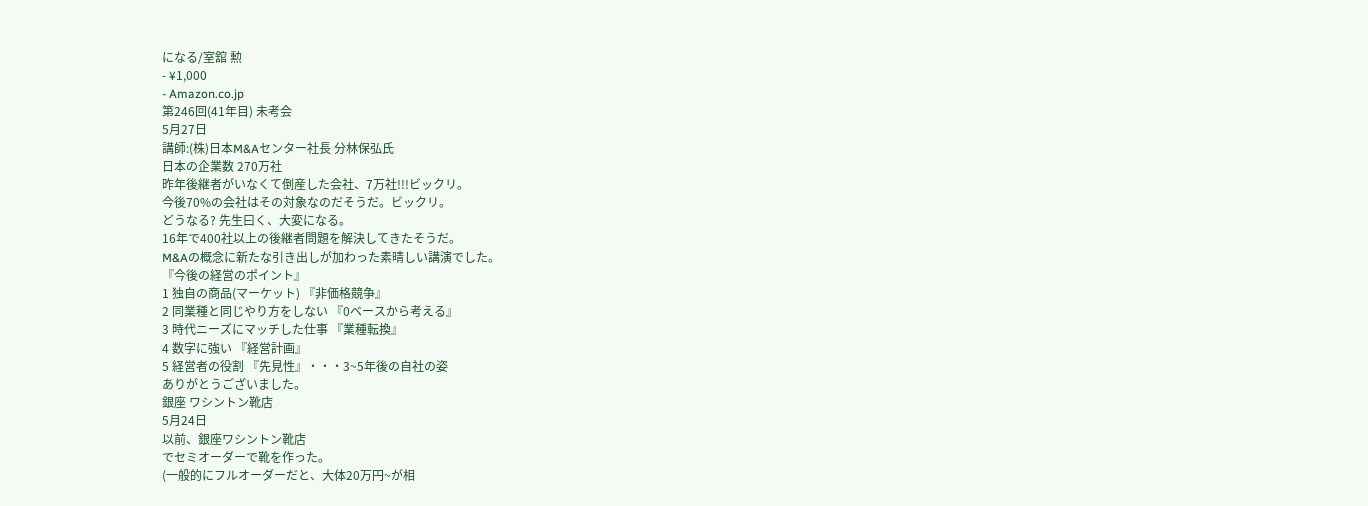になる/室舘 勲
- ¥1,000
- Amazon.co.jp
第246回(41年目) 未考会
5月27日
講師:(株)日本M&Aセンター社長 分林保弘氏
日本の企業数 270万社
昨年後継者がいなくて倒産した会社、7万社!!!ビックリ。
今後70%の会社はその対象なのだそうだ。ビックリ。
どうなる? 先生曰く、大変になる。
16年で400社以上の後継者問題を解決してきたそうだ。
M&Aの概念に新たな引き出しが加わった素晴しい講演でした。
『今後の経営のポイント』
1 独自の商品(マーケット) 『非価格競争』
2 同業種と同じやり方をしない 『0ベースから考える』
3 時代ニーズにマッチした仕事 『業種転換』
4 数字に強い 『経営計画』
5 経営者の役割 『先見性』・・・3~5年後の自社の姿
ありがとうございました。
銀座 ワシントン靴店
5月24日
以前、銀座ワシントン靴店
でセミオーダーで靴を作った。
(一般的にフルオーダーだと、大体20万円~が相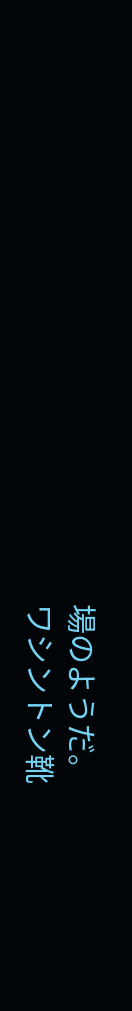場のようだ。
ワシントン靴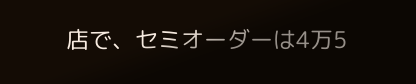店で、セミオーダーは4万5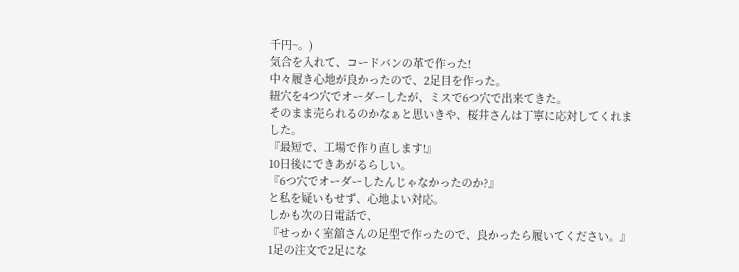千円~。)
気合を入れて、コードバンの革で作った!
中々履き心地が良かったので、2足目を作った。
紐穴を4つ穴でオーダーしたが、ミスで6つ穴で出来てきた。
そのまま売られるのかなぁと思いきや、桜井さんは丁寧に応対してくれました。
『最短で、工場で作り直します!』
10日後にできあがるらしい。
『6つ穴でオーダーしたんじゃなかったのか?』
と私を疑いもせず、心地よい対応。
しかも次の日電話で、
『せっかく室舘さんの足型で作ったので、良かったら履いてください。』
1足の注文で2足にな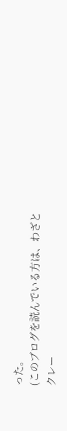った。
(このブログを読んでいる方は、わざとクレー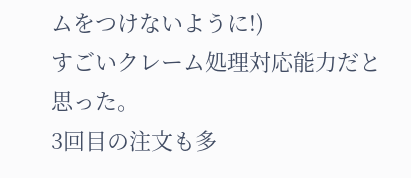ムをつけないように!)
すごいクレーム処理対応能力だと思った。
3回目の注文も多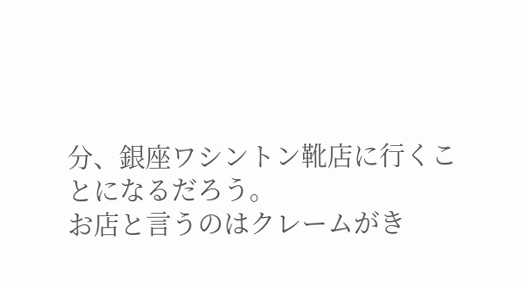分、銀座ワシントン靴店に行くことになるだろう。
お店と言うのはクレームがき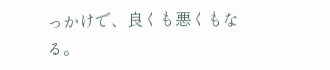っかけで、良くも悪くもなる。